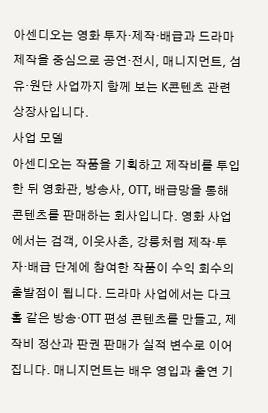아센디오는 영화 투자·제작·배급과 드라마 제작을 중심으로 공연·전시, 매니지먼트, 섬유·원단 사업까지 함께 보는 K콘텐츠 관련 상장사입니다.
사업 모델
아센디오는 작품을 기획하고 제작비를 투입한 뒤 영화관, 방송사, OTT, 배급망을 통해 콘텐츠를 판매하는 회사입니다. 영화 사업에서는 검객, 이웃사촌, 강릉처럼 제작·투자·배급 단계에 참여한 작품이 수익 회수의 출발점이 됩니다. 드라마 사업에서는 다크홀 같은 방송·OTT 편성 콘텐츠를 만들고, 제작비 정산과 판권 판매가 실적 변수로 이어집니다. 매니지먼트는 배우 영입과 출연 기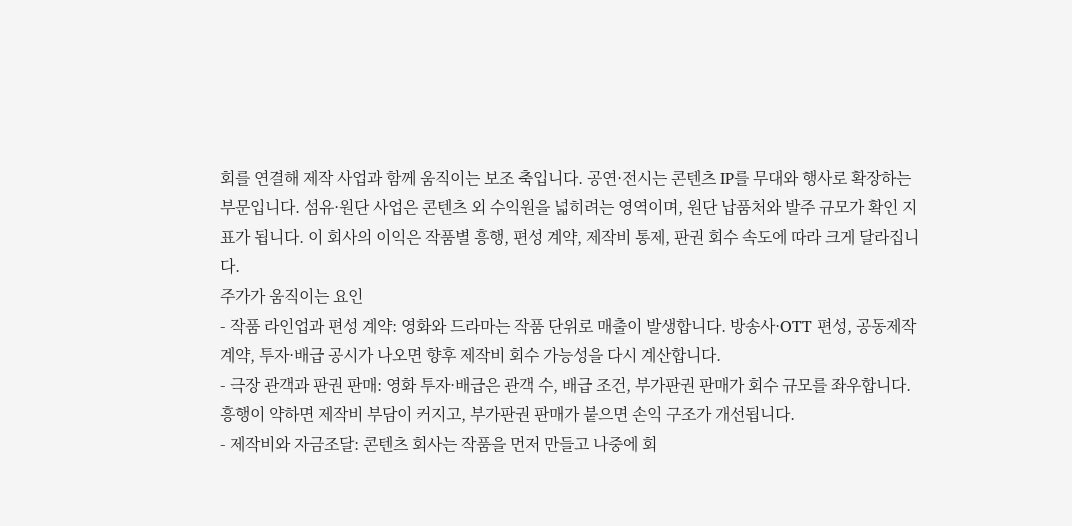회를 연결해 제작 사업과 함께 움직이는 보조 축입니다. 공연·전시는 콘텐츠 IP를 무대와 행사로 확장하는 부문입니다. 섬유·원단 사업은 콘텐츠 외 수익원을 넓히려는 영역이며, 원단 납품처와 발주 규모가 확인 지표가 됩니다. 이 회사의 이익은 작품별 흥행, 편성 계약, 제작비 통제, 판권 회수 속도에 따라 크게 달라집니다.
주가가 움직이는 요인
- 작품 라인업과 편성 계약: 영화와 드라마는 작품 단위로 매출이 발생합니다. 방송사·OTT 편성, 공동제작 계약, 투자·배급 공시가 나오면 향후 제작비 회수 가능성을 다시 계산합니다.
- 극장 관객과 판권 판매: 영화 투자·배급은 관객 수, 배급 조건, 부가판권 판매가 회수 규모를 좌우합니다. 흥행이 약하면 제작비 부담이 커지고, 부가판권 판매가 붙으면 손익 구조가 개선됩니다.
- 제작비와 자금조달: 콘텐츠 회사는 작품을 먼저 만들고 나중에 회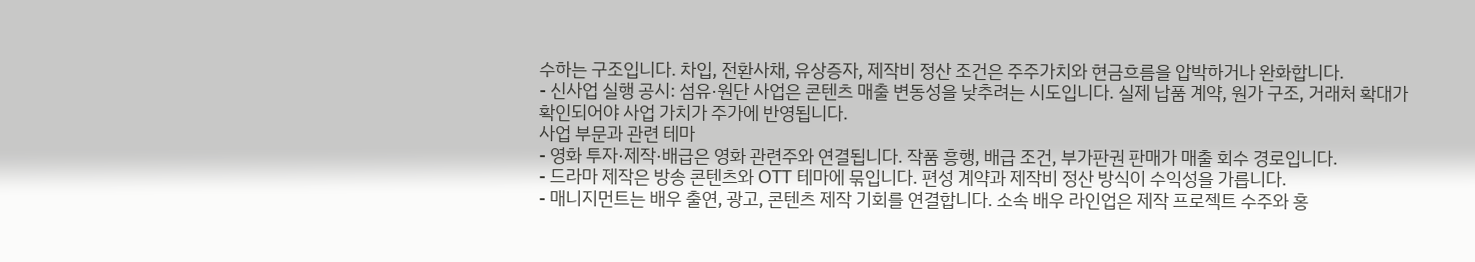수하는 구조입니다. 차입, 전환사채, 유상증자, 제작비 정산 조건은 주주가치와 현금흐름을 압박하거나 완화합니다.
- 신사업 실행 공시: 섬유·원단 사업은 콘텐츠 매출 변동성을 낮추려는 시도입니다. 실제 납품 계약, 원가 구조, 거래처 확대가 확인되어야 사업 가치가 주가에 반영됩니다.
사업 부문과 관련 테마
- 영화 투자·제작·배급은 영화 관련주와 연결됩니다. 작품 흥행, 배급 조건, 부가판권 판매가 매출 회수 경로입니다.
- 드라마 제작은 방송 콘텐츠와 OTT 테마에 묶입니다. 편성 계약과 제작비 정산 방식이 수익성을 가릅니다.
- 매니지먼트는 배우 출연, 광고, 콘텐츠 제작 기회를 연결합니다. 소속 배우 라인업은 제작 프로젝트 수주와 홍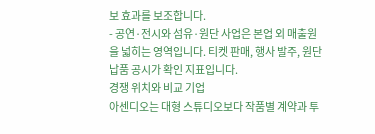보 효과를 보조합니다.
- 공연·전시와 섬유·원단 사업은 본업 외 매출원을 넓히는 영역입니다. 티켓 판매, 행사 발주, 원단 납품 공시가 확인 지표입니다.
경쟁 위치와 비교 기업
아센디오는 대형 스튜디오보다 작품별 계약과 투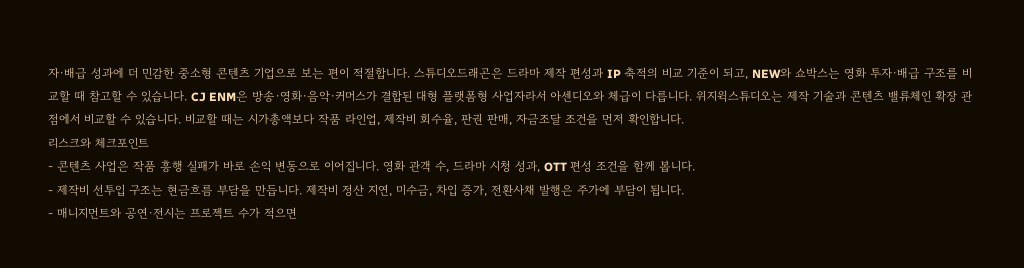자·배급 성과에 더 민감한 중소형 콘텐츠 기업으로 보는 편이 적절합니다. 스튜디오드래곤은 드라마 제작 편성과 IP 축적의 비교 기준이 되고, NEW와 쇼박스는 영화 투자·배급 구조를 비교할 때 참고할 수 있습니다. CJ ENM은 방송·영화·음악·커머스가 결합된 대형 플랫폼형 사업자라서 아센디오와 체급이 다릅니다. 위지윅스튜디오는 제작 기술과 콘텐츠 밸류체인 확장 관점에서 비교할 수 있습니다. 비교할 때는 시가총액보다 작품 라인업, 제작비 회수율, 판권 판매, 자금조달 조건을 먼저 확인합니다.
리스크와 체크포인트
- 콘텐츠 사업은 작품 흥행 실패가 바로 손익 변동으로 이어집니다. 영화 관객 수, 드라마 시청 성과, OTT 편성 조건을 함께 봅니다.
- 제작비 선투입 구조는 현금흐름 부담을 만듭니다. 제작비 정산 지연, 미수금, 차입 증가, 전환사채 발행은 주가에 부담이 됩니다.
- 매니지먼트와 공연·전시는 프로젝트 수가 적으면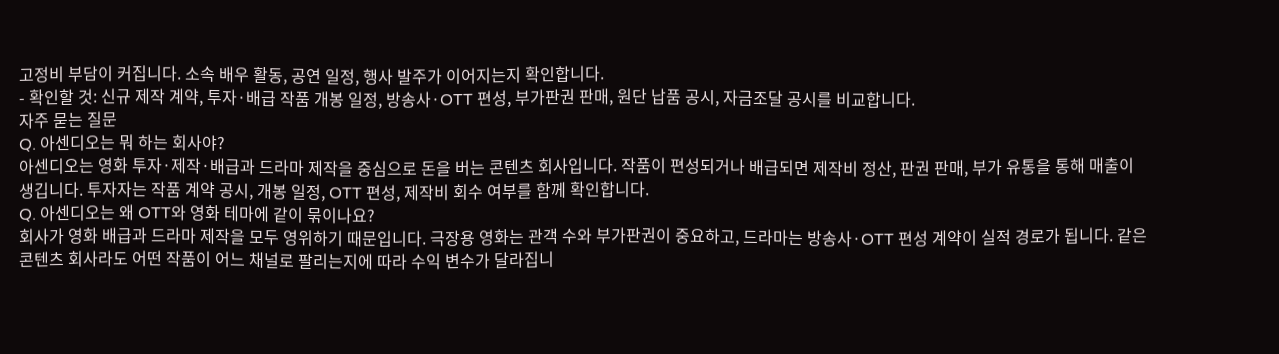고정비 부담이 커집니다. 소속 배우 활동, 공연 일정, 행사 발주가 이어지는지 확인합니다.
- 확인할 것: 신규 제작 계약, 투자·배급 작품 개봉 일정, 방송사·OTT 편성, 부가판권 판매, 원단 납품 공시, 자금조달 공시를 비교합니다.
자주 묻는 질문
Q. 아센디오는 뭐 하는 회사야?
아센디오는 영화 투자·제작·배급과 드라마 제작을 중심으로 돈을 버는 콘텐츠 회사입니다. 작품이 편성되거나 배급되면 제작비 정산, 판권 판매, 부가 유통을 통해 매출이 생깁니다. 투자자는 작품 계약 공시, 개봉 일정, OTT 편성, 제작비 회수 여부를 함께 확인합니다.
Q. 아센디오는 왜 OTT와 영화 테마에 같이 묶이나요?
회사가 영화 배급과 드라마 제작을 모두 영위하기 때문입니다. 극장용 영화는 관객 수와 부가판권이 중요하고, 드라마는 방송사·OTT 편성 계약이 실적 경로가 됩니다. 같은 콘텐츠 회사라도 어떤 작품이 어느 채널로 팔리는지에 따라 수익 변수가 달라집니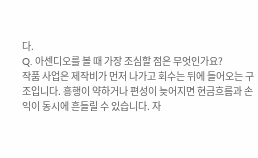다.
Q. 아센디오를 볼 때 가장 조심할 점은 무엇인가요?
작품 사업은 제작비가 먼저 나가고 회수는 뒤에 들어오는 구조입니다. 흥행이 약하거나 편성이 늦어지면 현금흐름과 손익이 동시에 흔들릴 수 있습니다. 자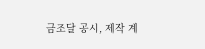금조달 공시, 제작 계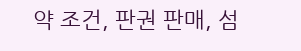약 조건, 판권 판매, 섬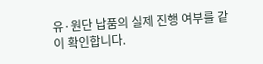유·원단 납품의 실제 진행 여부를 같이 확인합니다.